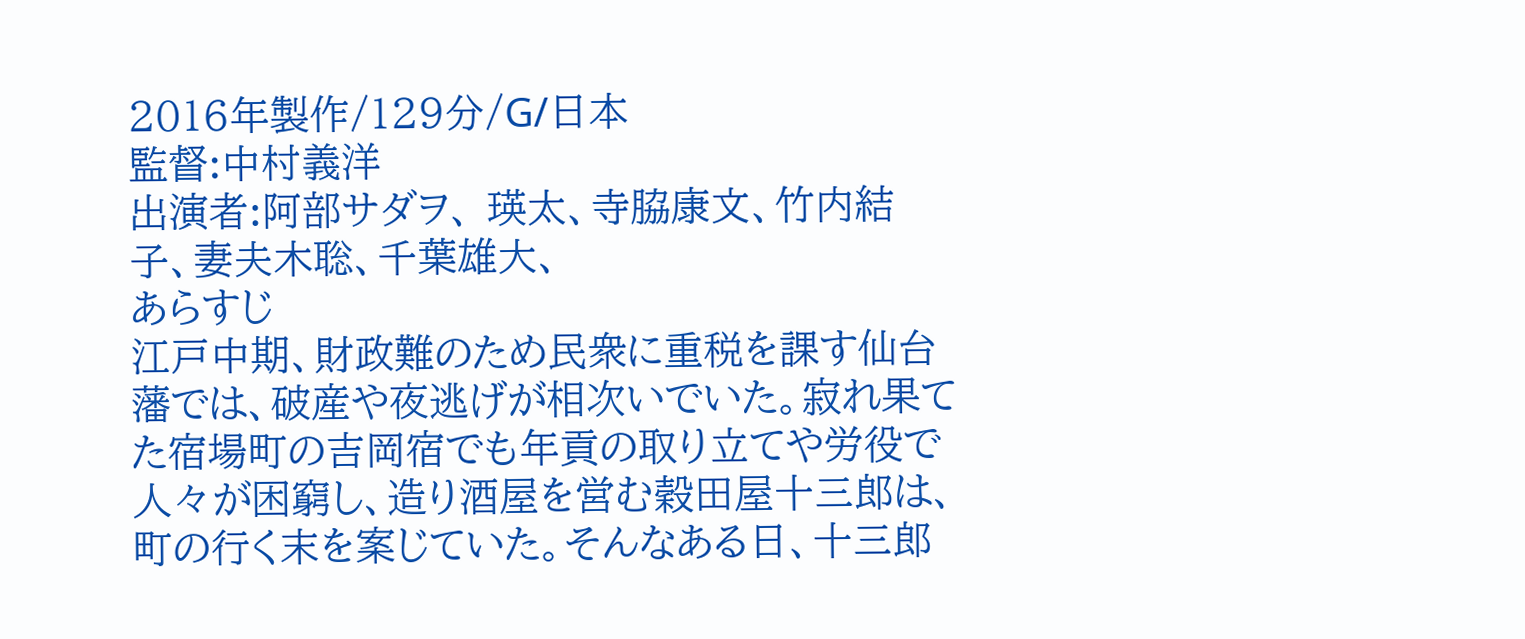2016年製作/129分/G/日本
監督:中村義洋
出演者:阿部サダヲ、 瑛太、寺脇康文、竹内結子、妻夫木聡、千葉雄大、
あらすじ
江戸中期、財政難のため民衆に重税を課す仙台藩では、破産や夜逃げが相次いでいた。寂れ果てた宿場町の吉岡宿でも年貢の取り立てや労役で人々が困窮し、造り酒屋を営む穀田屋十三郎は、町の行く末を案じていた。そんなある日、十三郎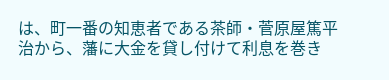は、町一番の知恵者である茶師・菅原屋篤平治から、藩に大金を貸し付けて利息を巻き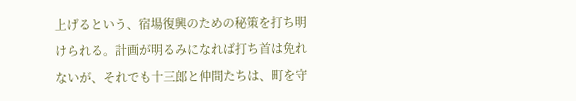上げるという、宿場復興のための秘策を打ち明けられる。計画が明るみになれば打ち首は免れないが、それでも十三郎と仲間たちは、町を守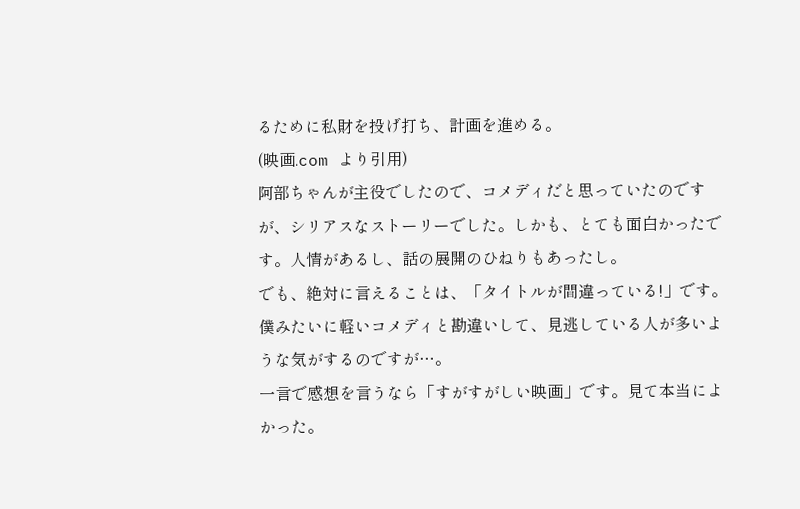るために私財を投げ打ち、計画を進める。
(映画.com より引用)
阿部ちゃんが主役でしたので、コメディだと思っていたのですが、シリアスなストーリーでした。しかも、とても面白かったです。人情があるし、話の展開のひねりもあったし。
でも、絶対に言えることは、「タイトルが間違っている!」です。僕みたいに軽いコメディと勘違いして、見逃している人が多いような気がするのですが…。
一言で感想を言うなら「すがすがしい映画」です。見て本当によかった。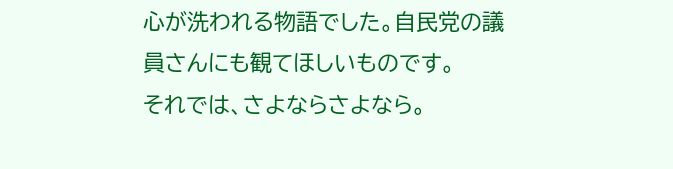心が洗われる物語でした。自民党の議員さんにも観てほしいものです。
それでは、さよならさよなら。